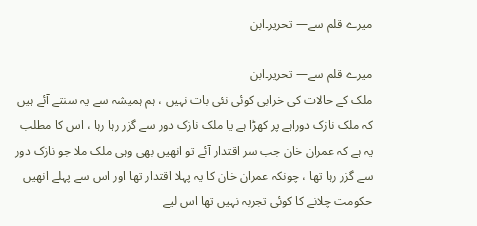میرے قلم سے— تحریر۔ابن

میرے قلم سے— تحریر۔ابن
ملک کے حالات کی خرابی کوئی نئی بات نہیں ، ہم ہمیشہ سے یہ سنتے آئے ہیں کہ ملک نازک دوراہے پر کھڑا ہے یا ملک نازک دور سے گزر رہا رہا ، اس کا مطلب یہ ہے کہ عمران خان جب سر اقتدار آئے تو انھیں بھی وہی ملک ملا جو نازک دور سے گزر رہا تھا ، چونکہ عمران خان کا یہ پہلا اقتدار تھا اور اس سے پہلے انھیں حکومت چلانے کا کوئی تجربہ نہیں تھا اس لیے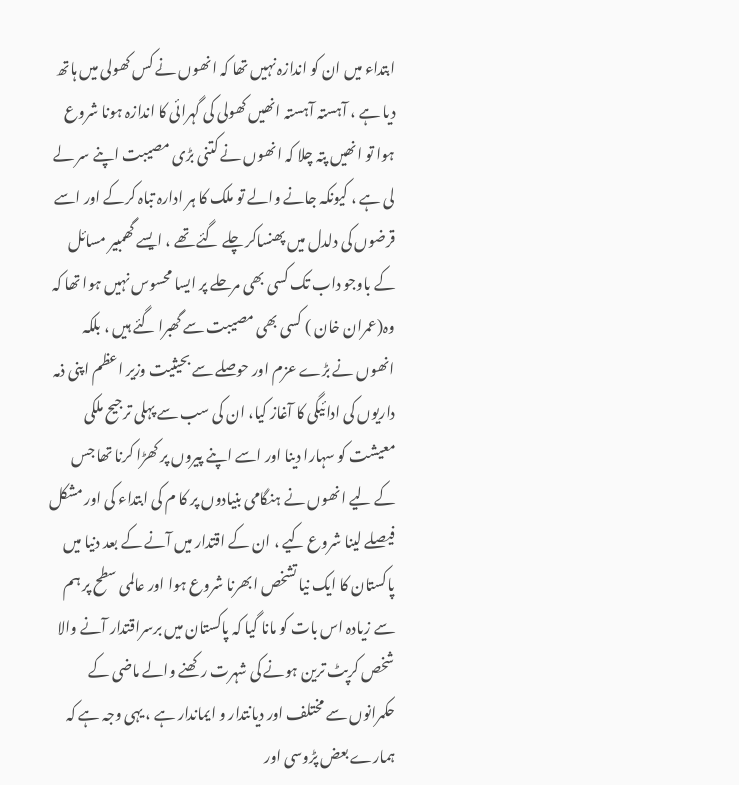ابتداء میں ان کو اندازہ نہیں تھا کہ انھوں نے کس کھولی میں ہاتھ دیا ہے ، آہستہ آہستہ انھیں کھولی کی گہرائی کا اندازہ ہونا شروع ہوا تو انھیں پتہ چلا کہ انھوں نے کتنی بڑی مصیبت اپنے سر لے لی ہے ، کیونکہ جانے والے تو ملک کا ہر ادارہ تباہ کرکے اور اسے قرضوں کی دلدل میں پھنساکر چلے گئے تھے ، ایسے گھمبیر مسائل کے باوجو داب تک کسی بھی مرحلے پر ایسا محسوس نہیں ہوا تھا کہ وہ(عمران خان ) کسی بھی مصیبت سے گھبرا گئے ہیں ، بلکہ انھوں نے بڑے عزم اور حوصلے سے بحیثیت وزیر اعظم اپنی ذمہ داریوں کی ادائیگی کا آغاز کیا، ان کی سب سے پہلی ترجیح ملکی معیشت کو سہارا دینا اور اسے اپنے پیروں پر کھڑا کرنا تھا جس کے لیے انھوں نے ہنگامی بنیادوں پر کا م کی ابتداء کی اور مشکل فیصلے لینا شروع کیے ، ان کے اقتدار میں آنے کے بعد دنیا میں پاکستان کا ایک نیا تشخص ابھرنا شروع ہوا اور عالمی سطح پر ہم سے زیادہ اس بات کو مانا گیا کہ پاکستان میں برسراقتدار آنے والا شخص کرپٹ ترین ہونے کی شہرت رکھنے والے ماضی کے حکمرانوں سے مختلف اور دیانتدار و ایماندار ہے ، یہی وجہ ہے کہ ہمارے بعض پڑوسی اور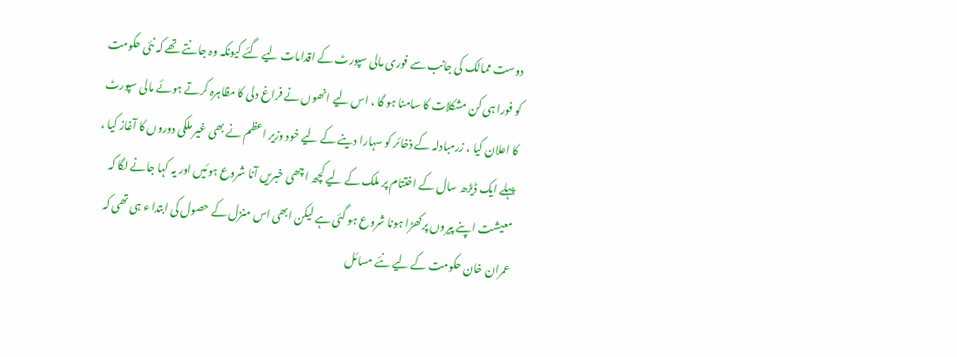دوست ممالک کی جانب سے فوری مالی سپورٹ کے اقدامات لیے گئے کیونکہ وہ جانتے تھے کہ نئی حکومت کو فورا ہی کن مشکلات کا سامنا ہو گا ، اس لیے انھوں نے فراغ دلی کا مظاہرہ کرتے ہوئے مالی سپورٹ کا اعلان کیا ، زرمبادلہ کے ذخائر کو سہارا دینے کے لیے خود وزیر اعظم نے بھی غیر ملکی دوروں کا آغاز کیا ، پہلے ایک ڈیڑھ سال کے اختتام پر ملک کے لیے کچھ اچھی خبریں آنا شروع ہوئیں اور یہ کہا جانے لگا کہ معیشت اپنے پیروں پرکھڑا ہونا شروع ہو گئی ہے لیکن ابھی اس منزل کے حصول کی ابتدا ء ہی تھی کہ عمران خان حکومت کے لیے نئے مسائل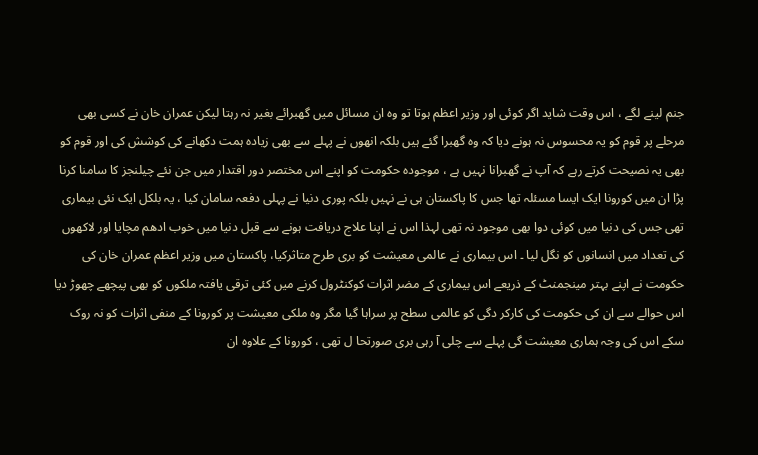جنم لینے لگے ، اس وقت شاید اگر کوئی اور وزیر اعظم ہوتا تو وہ ان مسائل میں گھبرائے بغیر نہ رہتا لیکن عمران خان نے کسی بھی مرحلے پر قوم کو یہ محسوس نہ ہونے دیا کہ وہ گھبرا گئے ہیں بلکہ انھوں نے پہلے سے بھی زیادہ ہمت دکھانے کی کوشش کی اور قوم کو بھی یہ نصیحت کرتے رہے کہ آپ نے گھبرانا نہیں ہے ، موجودہ حکومت کو اپنے اس مختصر دور اقتدار میں جن نئے چیلنجز کا سامنا کرنا پڑا ان میں کورونا ایک ایسا مسئلہ تھا جس کا پاکستان ہی نے نہیں بلکہ پوری دنیا نے پہلی دفعہ سامان کیا ، یہ بلکل ایک نئی بیماری تھی جس کی دنیا میں کوئی دوا بھی موجود نہ تھی لہذا اس نے اپنا علاج دریافت ہونے سے قبل دنیا میں خوب ادھم مچایا اور لاکھوں کی تعداد میں انسانوں کو نگل لیا ۔ اس بیماری نے عالمی معیشت کو بری طرح متاثرکیا، پاکستان میں وزیر اعظم عمران خان کی حکومت نے اپنے بہتر مینجمنٹ کے ذریعے اس بیماری کے مضر اثرات کوکنٹرول کرنے میں کئی ترقی یافتہ ملکوں کو بھی پیچھے چھوڑ دیا اس حوالے سے ان کی حکومت کی کارکر دگی کو عالمی سطح پر سراہا گیا مگر وہ ملکی معیشت پر کورونا کے منفی اثرات کو نہ روک سکے اس کی وجہ ہماری معیشت گی پہلے سے چلی آ رہی بری صورتحا ل تھی ، کورونا کے علاوہ ان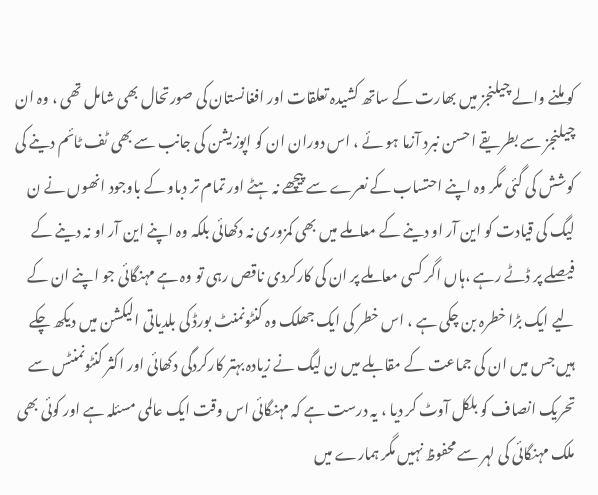کو ملنے والے چیلنجز میں بھارت کے ساتھ کشیدہ تعلقات اور افغانستان کی صورتحال بھی شامل تھی ، وہ ان چیلنجز سے بطریقے احسن نبرد آزما ہو ئے ، اس دوران ان کو اپوزیشن کی جانب سے بھی ٹف ٹائم دینے کی کوشش کی گئی مگر وہ اپنے احتساب کے نعرے سے پیچھے نہ ہٹے اور تمام تر دباو کے باوجود انھوں نے ن لیگ کی قیادت کو این آر او دینے کے معاملے میں بھی کمزوری نہ دکھائی بلکہ وہ اپنے این آر او نہ دینے کے فیصلے پر ڈٹے رہے ،ہاں اگر کسی معاملے پر ان کی کارکردی ناقص رہی تو وہ ہے مہنگائی جو اپنے ان کے لیے ایک بڑا خطرہ بن چکی ہے ، اس خطر کی ایک جھلک وہ کنٹونمنٹ بورڈ کی بلدیاتی الیکشن میں دیکھ چکے ہیں جس میں ان کی جماعت کے مقابلے میں ن لیگ نے زیادہ بہتر کارکردگی دکھائی اور اکثر کنٹونمنٹس سے تحریک انصاف کو بلکل آوٹ کر دیا ، یہ درست ہے کہ مہنگائی اس وقت ایک عالمی مسئلہ ہے اور کوئی بھی ملک مہنگائی کی لہر سے محفوظ نہیں مگر ہمارے میں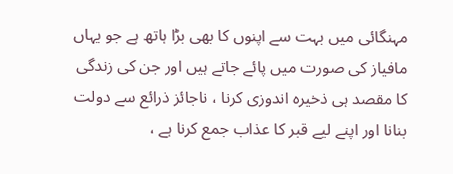مہنگائی میں بہت سے اپنوں کا بھی بڑا ہاتھ ہے جو یہاں مافیاز کی صورت میں پائے جاتے ہیں اور جن کی زندگی کا مقصد ہی ذخیرہ اندوزی کرنا ، ناجائز ذرائع سے دولت بنانا اور اپنے لیے قبر کا عذاب جمع کرنا ہے ،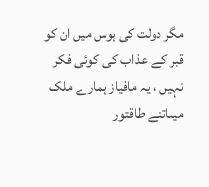مگر دولت کی ہوس میں ان کو قبر کے عذاب کی کوئی فکر نہیں ، یہ مافیاز ہمارے ملک میںاتنے طاقتور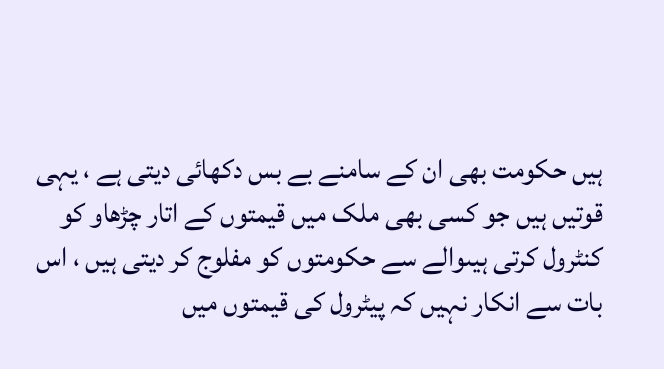ہیں حکومت بھی ان کے سامنے بے بس دکھائی دیتی ہے ، یہی قوتیں ہیں جو کسی بھی ملک میں قیمتوں کے اتار چڑھاو کو کنٹرول کرتی ہیںوالے سے حکومتوں کو مفلوج کر دیتی ہیں ، اس بات سے انکار نہیں کہ پیٹرول کی قیمتوں میں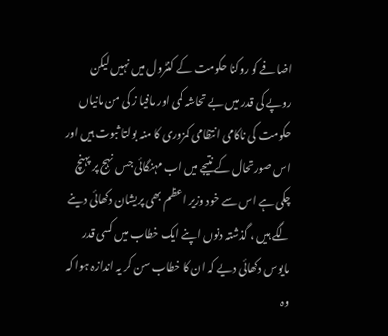اضافے کو روکنا حکومت کے کنٹرول میں نہیں لیکن روپے کی قدر میں بے تحاشہ کمی اور مافیا ز کی من مانیاں حکومت کی ناکامی انتظامی کمزوری کا منہ بولتا ثبوت ہیں اور اس صورتحال کے نتیجے میں اب مہنگائی جس نہج پر پہنچ چکی ہے اس سے خود وزیر اعظم بھی پریشان دکھائی دینے لگے ہیں ، گذشتہ دنوں اپنے ایک خطاب میں کسی قدر مایوس دکھائی دیے کہ ان کا خطاب سن کر یہ اندازہ ہوا کہ وہ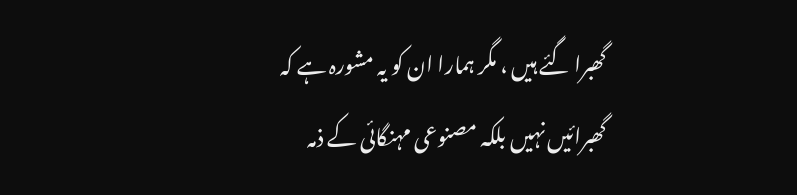گھبرا گئے ہیں ، مگر ہمارا ان کو یہ مشورہ ہے کہ گھبرائیں نہیں بلکہ مصنوعی مہنگائی کے ذمہ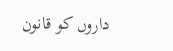داروں کو قانون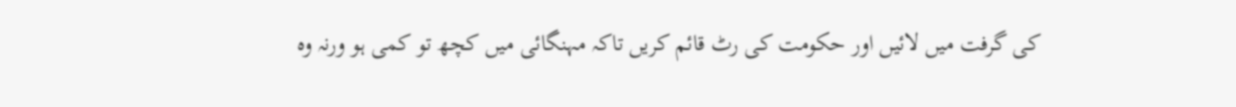کی گرفت میں لائیں اور حکومت کی رٹ قائم کریں تاکہ مہنگائی میں کچھ تو کمی ہو ورنہ وہ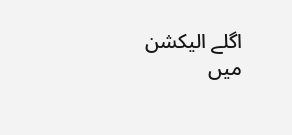اگلے الیکشن میں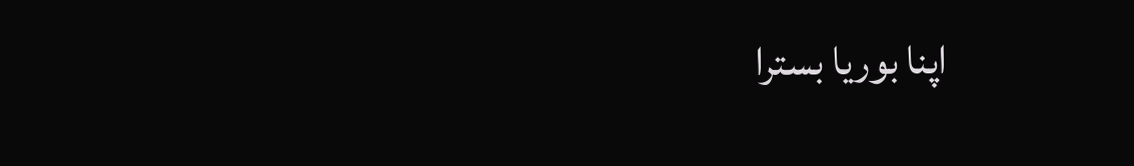اپنا بوریا بسترا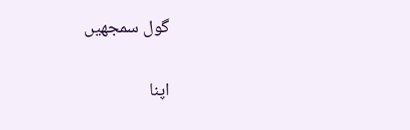گول سمجھیں

اپنا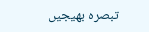تبصرہ بھیجیں